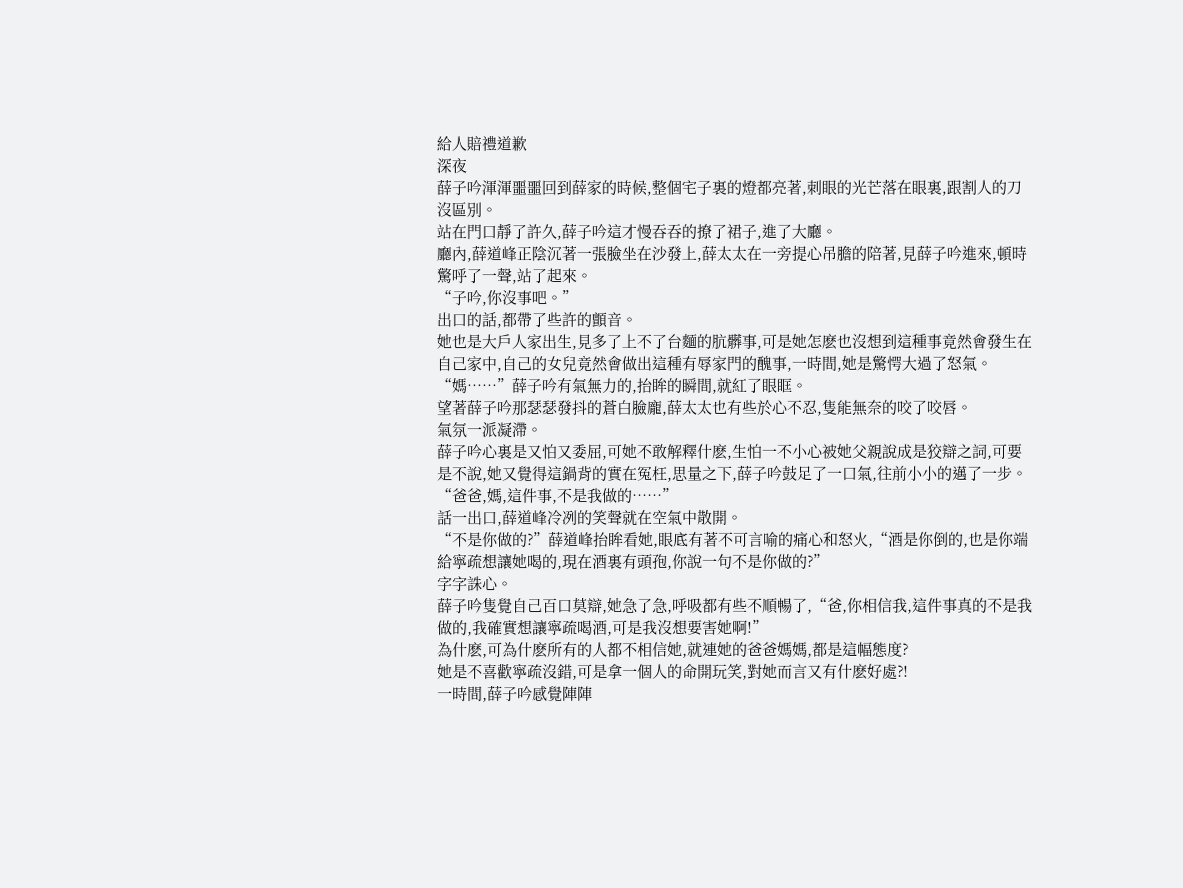給人賠禮道歉
深夜
薛子吟渾渾噩噩回到薛家的時候,整個宅子裏的燈都亮著,刺眼的光芒落在眼裏,跟割人的刀沒區別。
站在門口靜了許久,薛子吟這才慢吞吞的撩了裙子,進了大廳。
廳內,薛道峰正陰沉著一張臉坐在沙發上,薛太太在一旁提心吊膽的陪著,見薛子吟進來,頓時驚呼了一聲,站了起來。
“子吟,你沒事吧。”
出口的話,都帶了些許的顫音。
她也是大戶人家出生,見多了上不了台麵的肮髒事,可是她怎麽也沒想到這種事竟然會發生在自己家中,自己的女兒竟然會做出這種有辱家門的醜事,一時間,她是驚愕大過了怒氣。
“媽……”薛子吟有氣無力的,抬眸的瞬間,就紅了眼眶。
望著薛子吟那瑟瑟發抖的蒼白臉龐,薛太太也有些於心不忍,隻能無奈的咬了咬唇。
氣氛一派凝滯。
薛子吟心裏是又怕又委屈,可她不敢解釋什麽,生怕一不小心被她父親說成是狡辯之詞,可要是不說,她又覺得這鍋背的實在冤枉,思量之下,薛子吟鼓足了一口氣,往前小小的邁了一步。
“爸爸,媽,這件事,不是我做的……”
話一出口,薛道峰冷冽的笑聲就在空氣中散開。
“不是你做的?”薛道峰抬眸看她,眼底有著不可言喻的痛心和怒火,“酒是你倒的,也是你端給寧疏想讓她喝的,現在酒裏有頭孢,你說一句不是你做的?”
字字誅心。
薛子吟隻覺自己百口莫辯,她急了急,呼吸都有些不順暢了,“爸,你相信我,這件事真的不是我做的,我確實想讓寧疏喝酒,可是我沒想要害她啊!”
為什麽,可為什麽所有的人都不相信她,就連她的爸爸媽媽,都是這幅態度?
她是不喜歡寧疏沒錯,可是拿一個人的命開玩笑,對她而言又有什麽好處?!
一時間,薛子吟感覺陣陣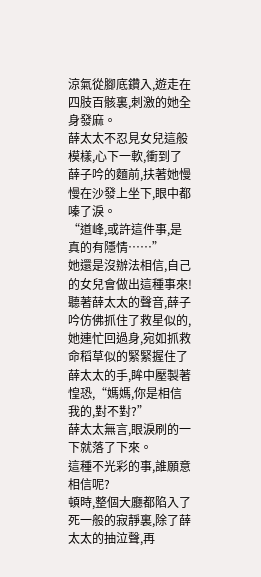涼氣從腳底鑽入,遊走在四肢百骸裏,刺激的她全身發麻。
薛太太不忍見女兒這般模樣,心下一軟,衝到了薛子吟的麵前,扶著她慢慢在沙發上坐下,眼中都嗪了淚。
“道峰,或許這件事,是真的有隱情……”
她還是沒辦法相信,自己的女兒會做出這種事來!
聽著薛太太的聲音,薛子吟仿佛抓住了救星似的,她連忙回過身,宛如抓救命稻草似的緊緊握住了薛太太的手,眸中壓製著惶恐,“媽媽,你是相信我的,對不對?”
薛太太無言,眼淚刷的一下就落了下來。
這種不光彩的事,誰願意相信呢?
頓時,整個大廳都陷入了死一般的寂靜裏,除了薛太太的抽泣聲,再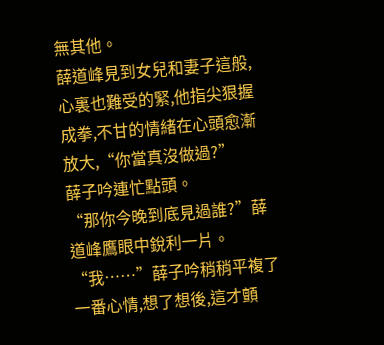無其他。
薛道峰見到女兒和妻子這般,心裏也難受的緊,他指尖狠握成拳,不甘的情緒在心頭愈漸放大,“你當真沒做過?”
薛子吟連忙點頭。
“那你今晚到底見過誰?”薛道峰鷹眼中銳利一片。
“我……”薛子吟稍稍平複了一番心情,想了想後,這才顫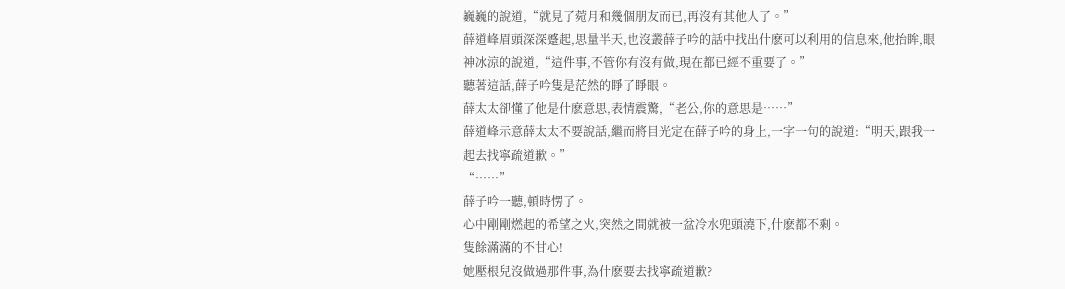巍巍的說道,“就見了菀月和幾個朋友而已,再沒有其他人了。”
薛道峰眉頭深深蹙起,思量半天,也沒叢薛子吟的話中找出什麽可以利用的信息來,他抬眸,眼神冰涼的說道,“這件事,不管你有沒有做,現在都已經不重要了。”
聽著這話,薛子吟隻是茫然的睜了睜眼。
薛太太卻懂了他是什麽意思,表情震驚,“老公,你的意思是……”
薛道峰示意薛太太不要說話,繼而將目光定在薛子吟的身上,一字一句的說道:“明天,跟我一起去找寧疏道歉。”
“……”
薛子吟一聽,頓時愣了。
心中剛剛燃起的希望之火,突然之間就被一盆冷水兜頭澆下,什麽都不剩。
隻餘滿滿的不甘心!
她壓根兒沒做過那件事,為什麽要去找寧疏道歉?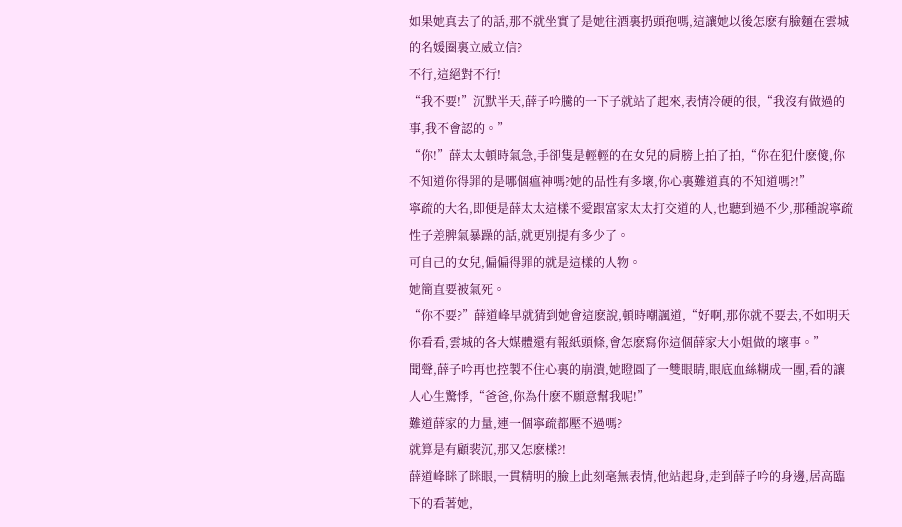如果她真去了的話,那不就坐實了是她往酒裏扔頭孢嗎,這讓她以後怎麽有臉麵在雲城的名媛圈裏立威立信?
不行,這絕對不行!
“我不要!”沉默半天,薛子吟騰的一下子就站了起來,表情冷硬的很,“我沒有做過的事,我不會認的。”
“你!”薛太太頓時氣急,手卻隻是輕輕的在女兒的肩膀上拍了拍,“你在犯什麽傻,你不知道你得罪的是哪個瘟神嗎?她的品性有多壞,你心裏難道真的不知道嗎?!”
寧疏的大名,即便是薛太太這樣不愛跟富家太太打交道的人,也聽到過不少,那種說寧疏性子差脾氣暴躁的話,就更別提有多少了。
可自己的女兒,偏偏得罪的就是這樣的人物。
她簡直要被氣死。
“你不要?”薛道峰早就猜到她會這麽說,頓時嘲諷道,“好啊,那你就不要去,不如明天你看看,雲城的各大媒體還有報紙頭條,會怎麽寫你這個薛家大小姐做的壞事。”
聞聲,薛子吟再也控製不住心裏的崩潰,她瞪圓了一雙眼睛,眼底血絲糊成一團,看的讓人心生驚悸,“爸爸,你為什麽不願意幫我呢!”
難道薛家的力量,連一個寧疏都壓不過嗎?
就算是有顧裴沉,那又怎麽樣?!
薛道峰眯了眯眼,一貫精明的臉上此刻毫無表情,他站起身,走到薛子吟的身邊,居高臨下的看著她,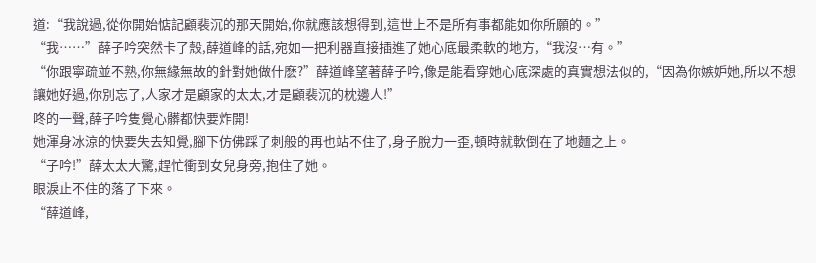道:“我說過,從你開始惦記顧裴沉的那天開始,你就應該想得到,這世上不是所有事都能如你所願的。”
“我……”薛子吟突然卡了殼,薛道峰的話,宛如一把利器直接插進了她心底最柔軟的地方,“我沒…有。”
“你跟寧疏並不熟,你無緣無故的針對她做什麽?”薛道峰望著薛子吟,像是能看穿她心底深處的真實想法似的,“因為你嫉妒她,所以不想讓她好過,你別忘了,人家才是顧家的太太,才是顧裴沉的枕邊人!”
咚的一聲,薛子吟隻覺心髒都快要炸開!
她渾身冰涼的快要失去知覺,腳下仿佛踩了刺般的再也站不住了,身子脫力一歪,頓時就軟倒在了地麵之上。
“子吟!”薛太太大驚,趕忙衝到女兒身旁,抱住了她。
眼淚止不住的落了下來。
“薛道峰,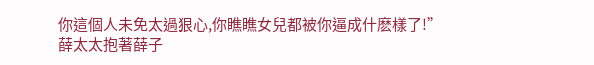你這個人未免太過狠心,你瞧瞧女兒都被你逼成什麽樣了!”
薛太太抱著薛子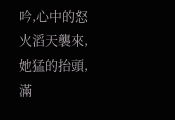吟,心中的怒火滔天襲來,她猛的抬頭,滿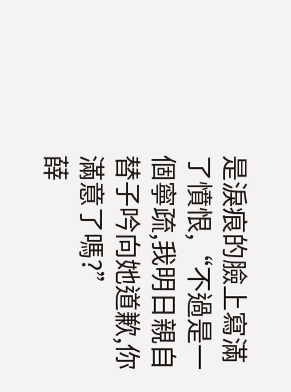是淚痕的臉上寫滿了憤恨,“不過是一個寧疏,我明日親自替子吟向她道歉,你滿意了嗎?”
薛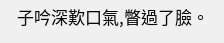子吟深歎口氣,瞥過了臉。